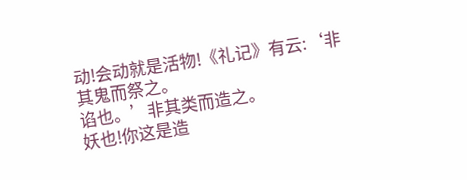动!会动就是活物!《礼记》有云:‘非其鬼而祭之。
谄也。’非其类而造之。
妖也!你这是造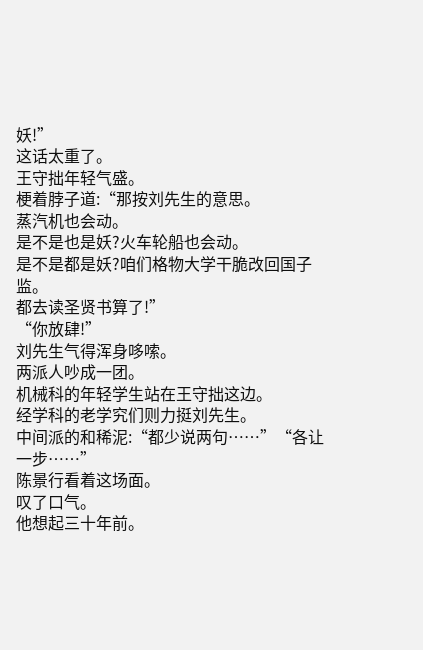妖!”
这话太重了。
王守拙年轻气盛。
梗着脖子道:“那按刘先生的意思。
蒸汽机也会动。
是不是也是妖?火车轮船也会动。
是不是都是妖?咱们格物大学干脆改回国子监。
都去读圣贤书算了!”
“你放肆!”
刘先生气得浑身哆嗦。
两派人吵成一团。
机械科的年轻学生站在王守拙这边。
经学科的老学究们则力挺刘先生。
中间派的和稀泥:“都少说两句……”“各让一步……”
陈景行看着这场面。
叹了口气。
他想起三十年前。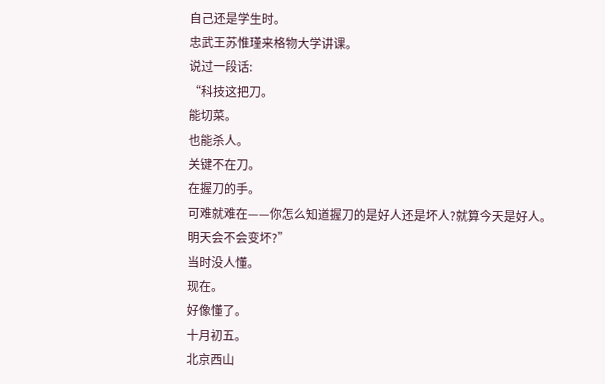自己还是学生时。
忠武王苏惟瑾来格物大学讲课。
说过一段话:
“科技这把刀。
能切菜。
也能杀人。
关键不在刀。
在握刀的手。
可难就难在——你怎么知道握刀的是好人还是坏人?就算今天是好人。
明天会不会变坏?”
当时没人懂。
现在。
好像懂了。
十月初五。
北京西山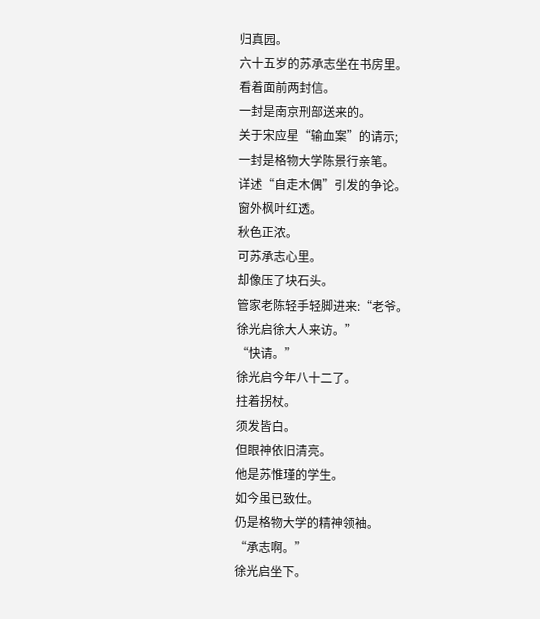归真园。
六十五岁的苏承志坐在书房里。
看着面前两封信。
一封是南京刑部送来的。
关于宋应星“输血案”的请示;
一封是格物大学陈景行亲笔。
详述“自走木偶”引发的争论。
窗外枫叶红透。
秋色正浓。
可苏承志心里。
却像压了块石头。
管家老陈轻手轻脚进来:“老爷。
徐光启徐大人来访。”
“快请。”
徐光启今年八十二了。
拄着拐杖。
须发皆白。
但眼神依旧清亮。
他是苏惟瑾的学生。
如今虽已致仕。
仍是格物大学的精神领袖。
“承志啊。”
徐光启坐下。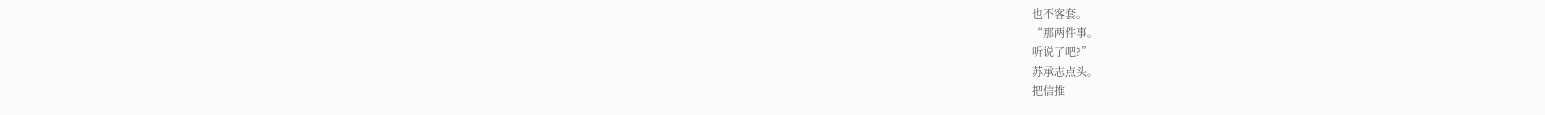也不客套。
“那两件事。
听说了吧?”
苏承志点头。
把信推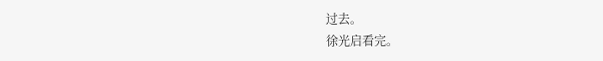过去。
徐光启看完。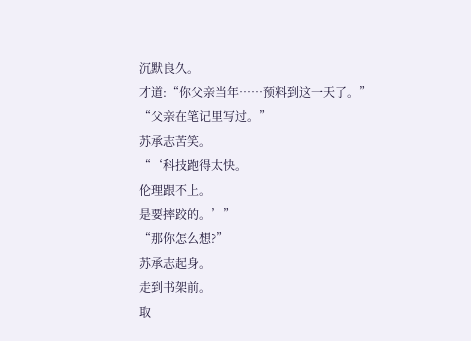沉默良久。
才道:“你父亲当年……预料到这一天了。”
“父亲在笔记里写过。”
苏承志苦笑。
“‘科技跑得太快。
伦理跟不上。
是要摔跤的。’”
“那你怎么想?”
苏承志起身。
走到书架前。
取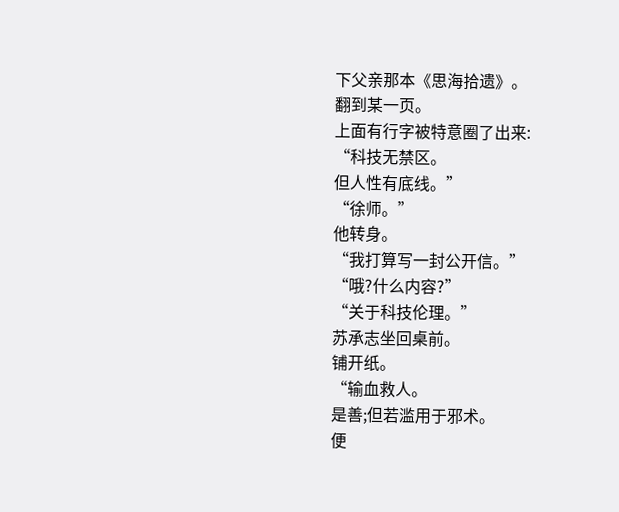下父亲那本《思海拾遗》。
翻到某一页。
上面有行字被特意圈了出来:
“科技无禁区。
但人性有底线。”
“徐师。”
他转身。
“我打算写一封公开信。”
“哦?什么内容?”
“关于科技伦理。”
苏承志坐回桌前。
铺开纸。
“输血救人。
是善;但若滥用于邪术。
便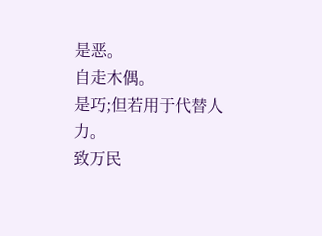是恶。
自走木偶。
是巧;但若用于代替人力。
致万民